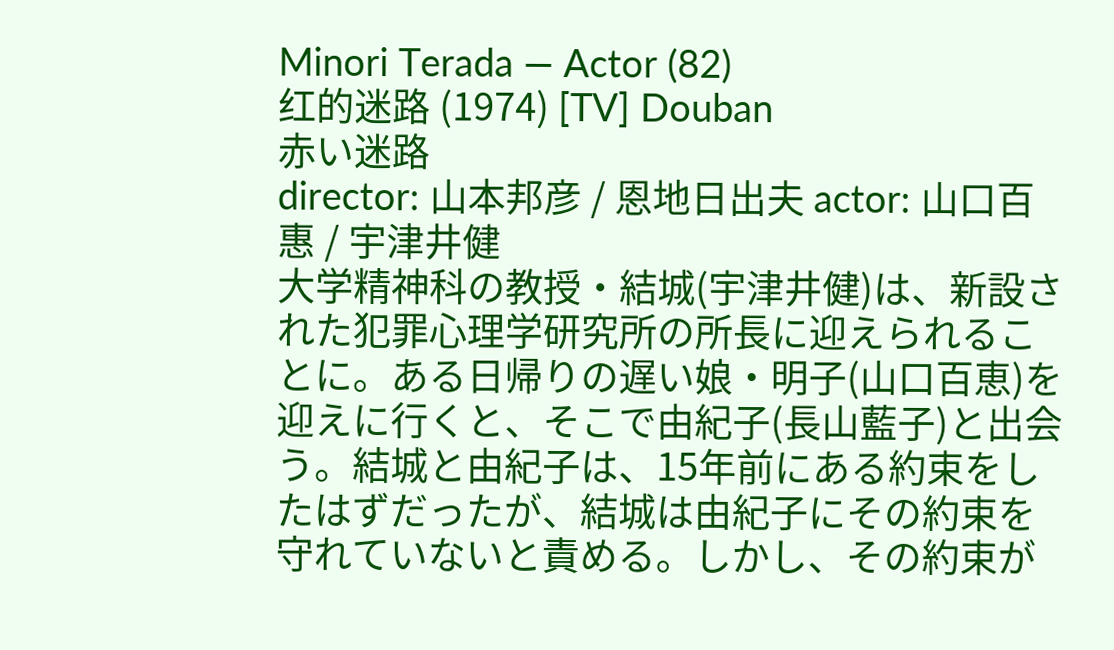Minori Terada — Actor (82)
红的迷路 (1974) [TV] Douban
赤い迷路
director: 山本邦彦 / 恩地日出夫 actor: 山口百惠 / 宇津井健
大学精神科の教授・結城(宇津井健)は、新設された犯罪心理学研究所の所長に迎えられることに。ある日帰りの遅い娘・明子(山口百恵)を迎えに行くと、そこで由紀子(長山藍子)と出会う。結城と由紀子は、15年前にある約束をしたはずだったが、結城は由紀子にその約束を守れていないと責める。しかし、その約束が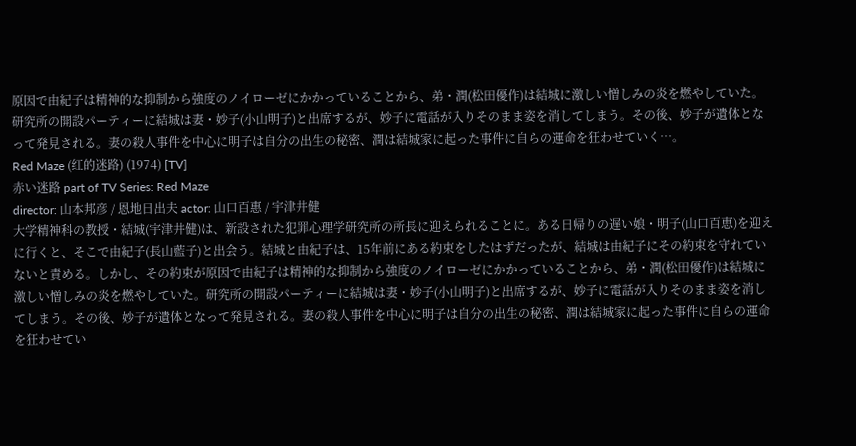原因で由紀子は精神的な抑制から強度のノイローゼにかかっていることから、弟・潤(松田優作)は結城に激しい憎しみの炎を燃やしていた。研究所の開設パーティーに結城は妻・妙子(小山明子)と出席するが、妙子に電話が入りそのまま姿を消してしまう。その後、妙子が遺体となって発見される。妻の殺人事件を中心に明子は自分の出生の秘密、潤は結城家に起った事件に自らの運命を狂わせていく…。
Red Maze (红的迷路) (1974) [TV]
赤い迷路 part of TV Series: Red Maze
director: 山本邦彦 / 恩地日出夫 actor: 山口百惠 / 宇津井健
大学精神科の教授・結城(宇津井健)は、新設された犯罪心理学研究所の所長に迎えられることに。ある日帰りの遅い娘・明子(山口百恵)を迎えに行くと、そこで由紀子(長山藍子)と出会う。結城と由紀子は、15年前にある約束をしたはずだったが、結城は由紀子にその約束を守れていないと責める。しかし、その約束が原因で由紀子は精神的な抑制から強度のノイローゼにかかっていることから、弟・潤(松田優作)は結城に激しい憎しみの炎を燃やしていた。研究所の開設パーティーに結城は妻・妙子(小山明子)と出席するが、妙子に電話が入りそのまま姿を消してしまう。その後、妙子が遺体となって発見される。妻の殺人事件を中心に明子は自分の出生の秘密、潤は結城家に起った事件に自らの運命を狂わせてい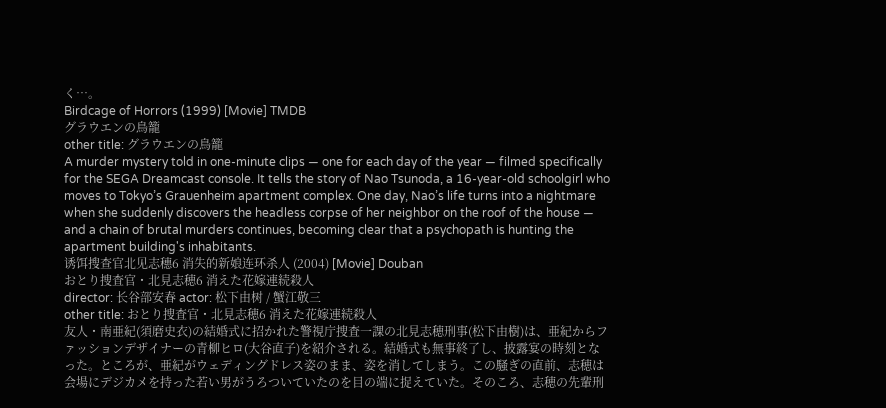く…。
Birdcage of Horrors (1999) [Movie] TMDB
グラウエンの鳥籠
other title: グラウエンの鳥籠
A murder mystery told in one-minute clips — one for each day of the year — filmed specifically for the SEGA Dreamcast console. It tells the story of Nao Tsunoda, a 16-year-old schoolgirl who moves to Tokyo’s Grauenheim apartment complex. One day, Nao’s life turns into a nightmare when she suddenly discovers the headless corpse of her neighbor on the roof of the house — and a chain of brutal murders continues, becoming clear that a psychopath is hunting the apartment building's inhabitants.
诱饵搜查官北见志穗6 消失的新娘连环杀人 (2004) [Movie] Douban
おとり捜査官・北見志穂6 消えた花嫁連続殺人
director: 长谷部安春 actor: 松下由树 / 蟹江敬三
other title: おとり捜査官・北見志穂6 消えた花嫁連続殺人
友人・南亜紀(須磨史衣)の結婚式に招かれた警視庁捜査一課の北見志穂刑事(松下由樹)は、亜紀からファッションデザイナーの青柳ヒロ(大谷直子)を紹介される。結婚式も無事終了し、披露宴の時刻となった。ところが、亜紀がウェディングドレス姿のまま、姿を消してしまう。この騒ぎの直前、志穂は会場にデジカメを持った若い男がうろついていたのを目の端に捉えていた。そのころ、志穂の先輩刑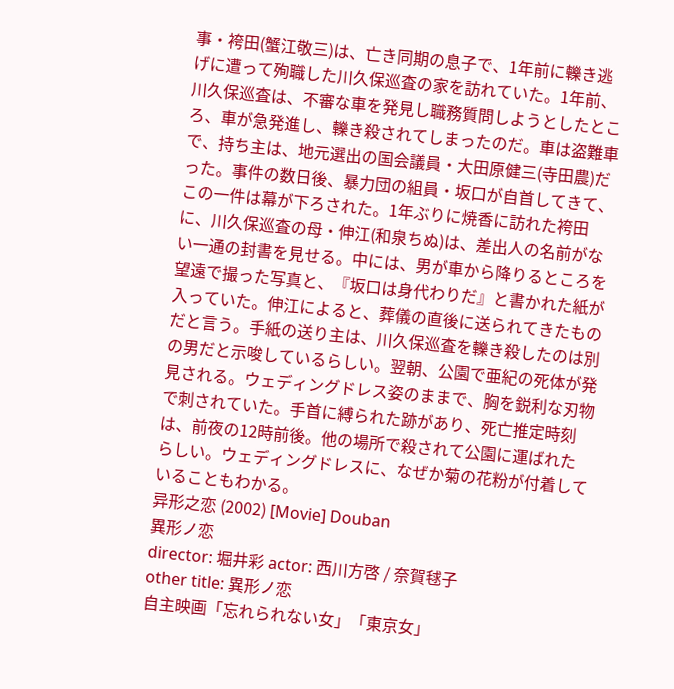事・袴田(蟹江敬三)は、亡き同期の息子で、1年前に轢き逃げに遭って殉職した川久保巡査の家を訪れていた。1年前、川久保巡査は、不審な車を発見し職務質問しようとしたところ、車が急発進し、轢き殺されてしまったのだ。車は盗難車で、持ち主は、地元選出の国会議員・大田原健三(寺田農)だった。事件の数日後、暴力団の組員・坂口が自首してきて、この一件は幕が下ろされた。1年ぶりに焼香に訪れた袴田に、川久保巡査の母・伸江(和泉ちぬ)は、差出人の名前がない一通の封書を見せる。中には、男が車から降りるところを望遠で撮った写真と、『坂口は身代わりだ』と書かれた紙が入っていた。伸江によると、葬儀の直後に送られてきたものだと言う。手紙の送り主は、川久保巡査を轢き殺したのは別の男だと示唆しているらしい。翌朝、公園で亜紀の死体が発見される。ウェディングドレス姿のままで、胸を鋭利な刃物で刺されていた。手首に縛られた跡があり、死亡推定時刻は、前夜の12時前後。他の場所で殺されて公園に運ばれたらしい。ウェディングドレスに、なぜか菊の花粉が付着していることもわかる。
异形之恋 (2002) [Movie] Douban
異形ノ恋
director: 堀井彩 actor: 西川方啓 / 奈賀毬子
other title: 異形ノ恋
自主映画「忘れられない女」「東京女」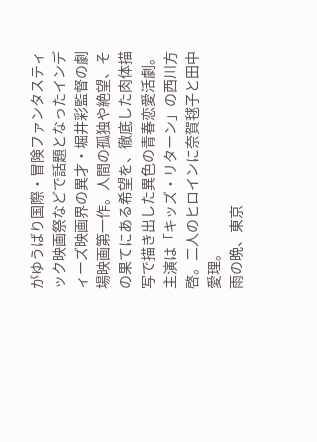がゆうばり国際・冒険ファンタスティック映画祭などで話題となったインディーズ映画界の異才・堀井彩監督の劇場映画第一作。人間の孤独や絶望、その果てにある希望を、徹底した肉体描写で描き出した異色の青春恋愛活劇。主演は「キッズ・リターン」の西川方啓。二人のヒロインに奈賀毬子と田中愛理。
雨の晩、東京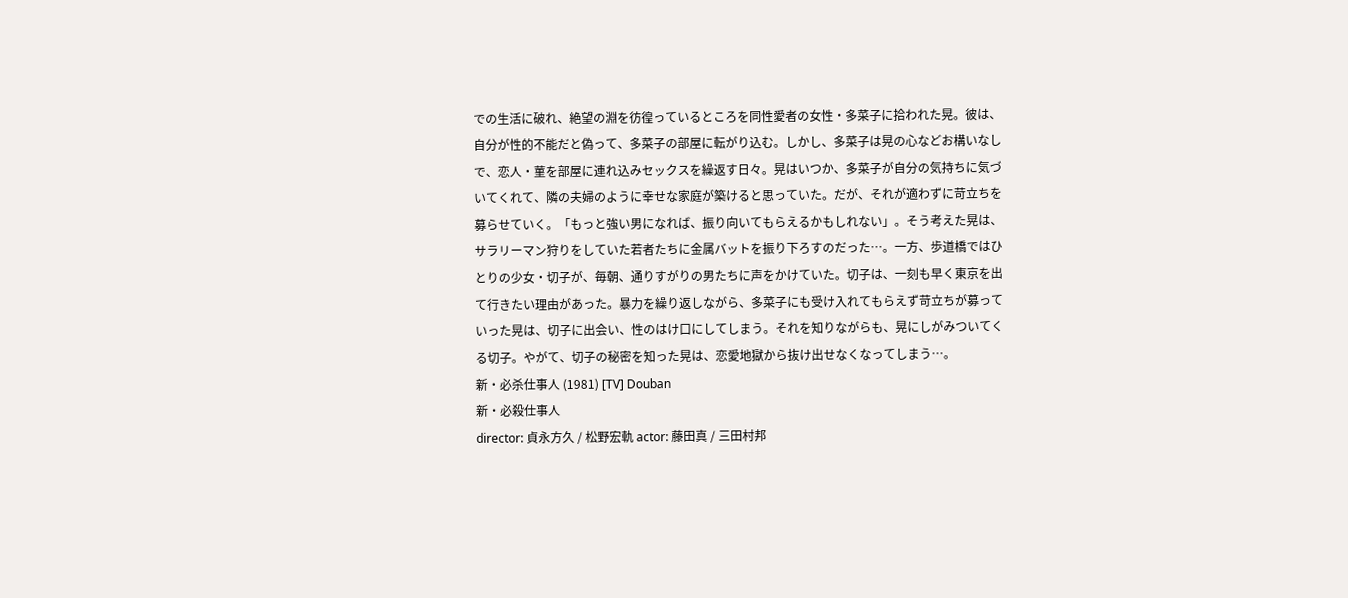での生活に破れ、絶望の淵を彷徨っているところを同性愛者の女性・多菜子に拾われた晃。彼は、自分が性的不能だと偽って、多菜子の部屋に転がり込む。しかし、多菜子は晃の心などお構いなしで、恋人・菫を部屋に連れ込みセックスを繰返す日々。晃はいつか、多菜子が自分の気持ちに気づいてくれて、隣の夫婦のように幸せな家庭が築けると思っていた。だが、それが適わずに苛立ちを募らせていく。「もっと強い男になれば、振り向いてもらえるかもしれない」。そう考えた晃は、サラリーマン狩りをしていた若者たちに金属バットを振り下ろすのだった…。一方、歩道橋ではひとりの少女・切子が、毎朝、通りすがりの男たちに声をかけていた。切子は、一刻も早く東京を出て行きたい理由があった。暴力を繰り返しながら、多菜子にも受け入れてもらえず苛立ちが募っていった晃は、切子に出会い、性のはけ口にしてしまう。それを知りながらも、晃にしがみついてくる切子。やがて、切子の秘密を知った晃は、恋愛地獄から抜け出せなくなってしまう…。
新・必杀仕事人 (1981) [TV] Douban
新・必殺仕事人
director: 貞永方久 / 松野宏軌 actor: 藤田真 / 三田村邦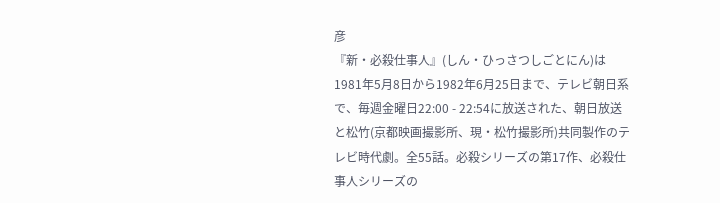彦
『新・必殺仕事人』(しん・ひっさつしごとにん)は1981年5月8日から1982年6月25日まで、テレビ朝日系で、毎週金曜日22:00 - 22:54に放送された、朝日放送と松竹(京都映画撮影所、現・松竹撮影所)共同製作のテレビ時代劇。全55話。必殺シリーズの第17作、必殺仕事人シリーズの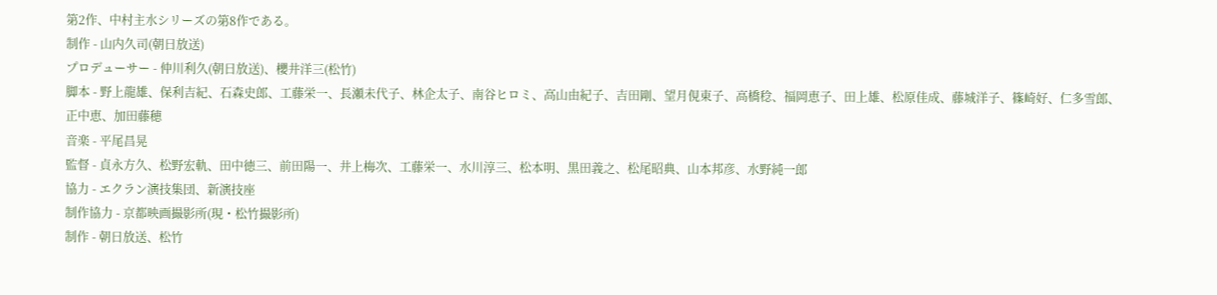第2作、中村主水シリーズの第8作である。
制作 - 山内久司(朝日放送)
プロデューサー - 仲川利久(朝日放送)、櫻井洋三(松竹)
脚本 - 野上龍雄、保利吉紀、石森史郎、工藤栄一、長瀬未代子、林企太子、南谷ヒロミ、高山由紀子、吉田剛、望月俔東子、高橋稔、福岡恵子、田上雄、松原佳成、藤城洋子、篠崎好、仁多雪郎、正中恵、加田藤穂
音楽 - 平尾昌晃
監督 - 貞永方久、松野宏軌、田中徳三、前田陽一、井上梅次、工藤栄一、水川淳三、松本明、黒田義之、松尾昭典、山本邦彦、水野純一郎
協力 - エクラン演技集団、新演技座
制作協力 - 京都映画撮影所(現・松竹撮影所)
制作 - 朝日放送、松竹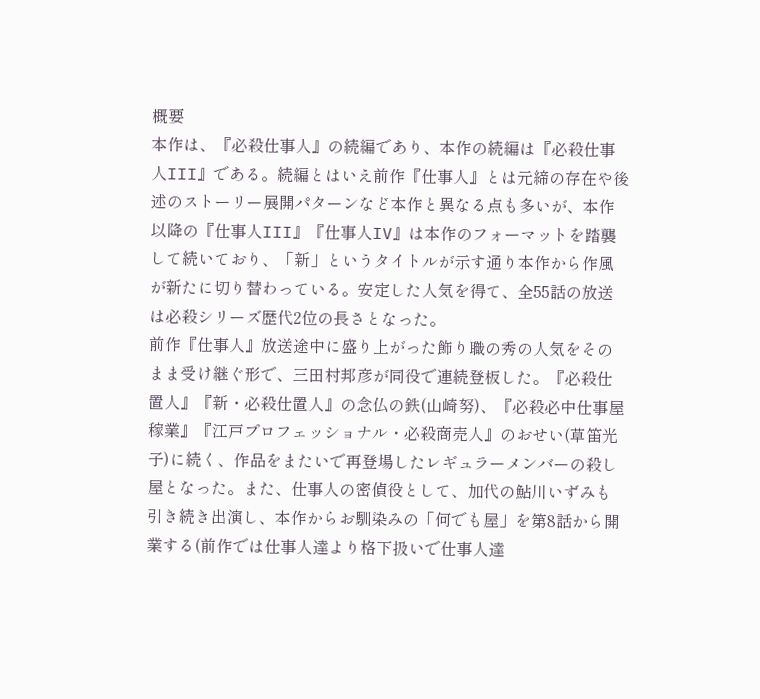概要
本作は、『必殺仕事人』の続編であり、本作の続編は『必殺仕事人III』である。続編とはいえ前作『仕事人』とは元締の存在や後述のストーリー展開パターンなど本作と異なる点も多いが、本作以降の『仕事人III』『仕事人IV』は本作のフォーマットを踏襲して続いており、「新」というタイトルが示す通り本作から作風が新たに切り替わっている。安定した人気を得て、全55話の放送は必殺シリーズ歴代2位の長さとなった。
前作『仕事人』放送途中に盛り上がった飾り職の秀の人気をそのまま受け継ぐ形で、三田村邦彦が同役で連続登板した。『必殺仕置人』『新・必殺仕置人』の念仏の鉄(山崎努)、『必殺必中仕事屋稼業』『江戸プロフェッショナル・必殺商売人』のおせい(草笛光子)に続く、作品をまたいで再登場したレギュラーメンバーの殺し屋となった。また、仕事人の密偵役として、加代の鮎川いずみも引き続き出演し、本作からお馴染みの「何でも屋」を第8話から開業する(前作では仕事人達より格下扱いで仕事人達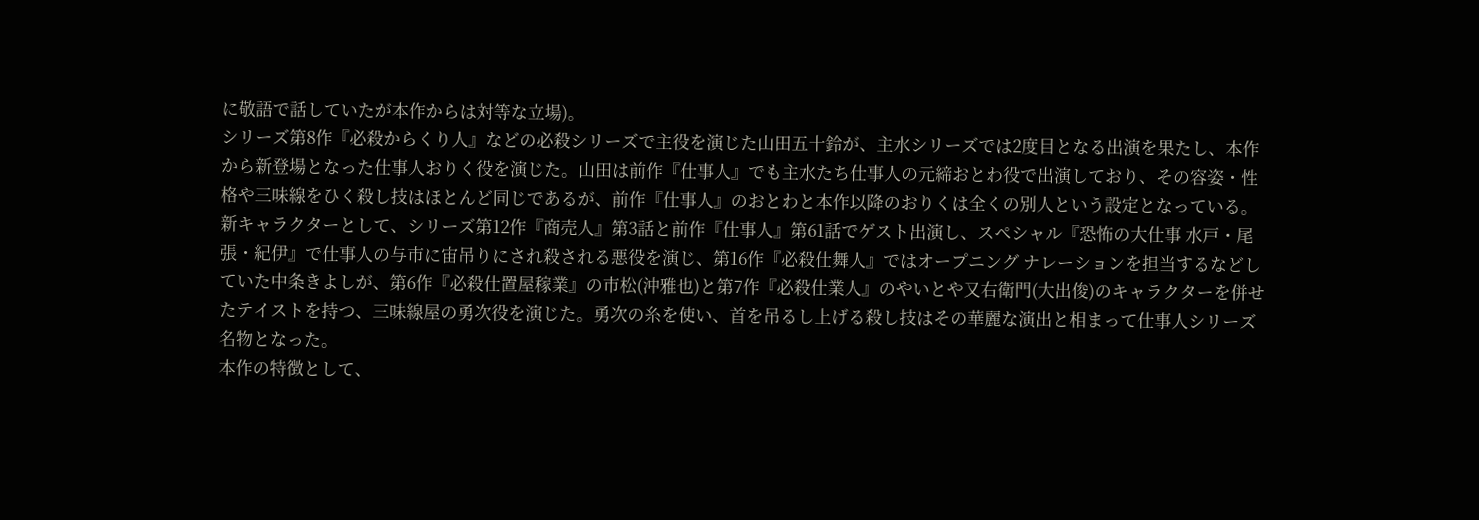に敬語で話していたが本作からは対等な立場)。
シリーズ第8作『必殺からくり人』などの必殺シリーズで主役を演じた山田五十鈴が、主水シリーズでは2度目となる出演を果たし、本作から新登場となった仕事人おりく役を演じた。山田は前作『仕事人』でも主水たち仕事人の元締おとわ役で出演しており、その容姿・性格や三味線をひく殺し技はほとんど同じであるが、前作『仕事人』のおとわと本作以降のおりくは全くの別人という設定となっている。
新キャラクターとして、シリーズ第12作『商売人』第3話と前作『仕事人』第61話でゲスト出演し、スペシャル『恐怖の大仕事 水戸・尾張・紀伊』で仕事人の与市に宙吊りにされ殺される悪役を演じ、第16作『必殺仕舞人』ではオープニング ナレーションを担当するなどしていた中条きよしが、第6作『必殺仕置屋稼業』の市松(沖雅也)と第7作『必殺仕業人』のやいとや又右衛門(大出俊)のキャラクターを併せたテイストを持つ、三味線屋の勇次役を演じた。勇次の糸を使い、首を吊るし上げる殺し技はその華麗な演出と相まって仕事人シリーズ名物となった。
本作の特徴として、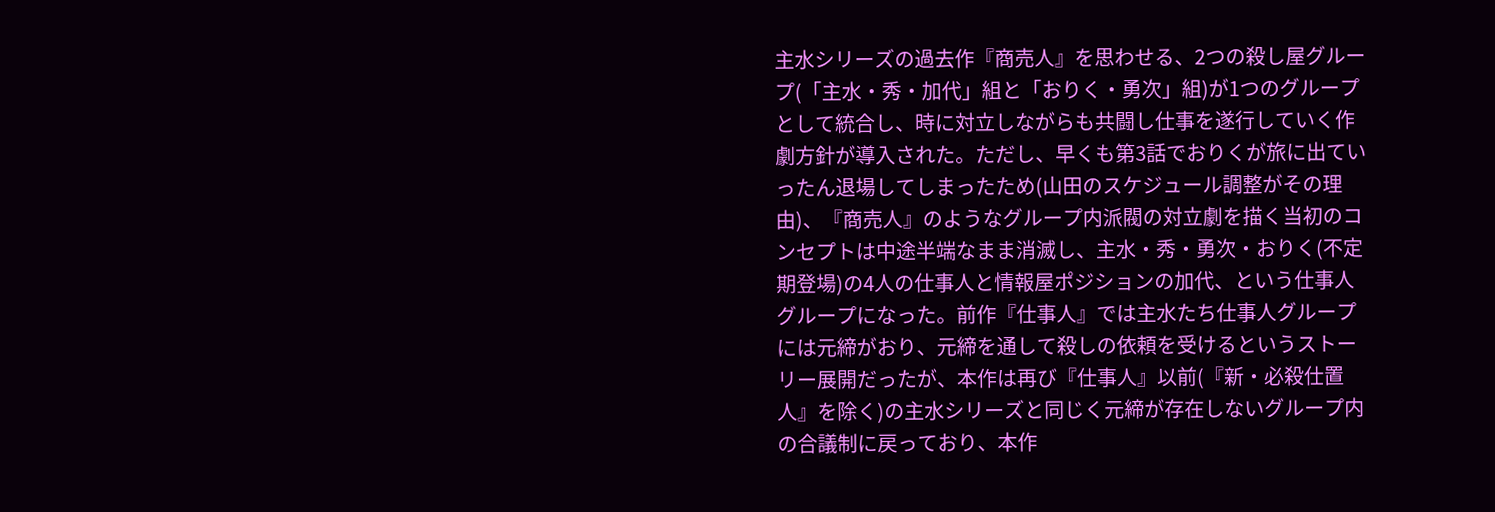主水シリーズの過去作『商売人』を思わせる、2つの殺し屋グループ(「主水・秀・加代」組と「おりく・勇次」組)が1つのグループとして統合し、時に対立しながらも共闘し仕事を遂行していく作劇方針が導入された。ただし、早くも第3話でおりくが旅に出ていったん退場してしまったため(山田のスケジュール調整がその理由)、『商売人』のようなグループ内派閥の対立劇を描く当初のコンセプトは中途半端なまま消滅し、主水・秀・勇次・おりく(不定期登場)の4人の仕事人と情報屋ポジションの加代、という仕事人グループになった。前作『仕事人』では主水たち仕事人グループには元締がおり、元締を通して殺しの依頼を受けるというストーリー展開だったが、本作は再び『仕事人』以前(『新・必殺仕置人』を除く)の主水シリーズと同じく元締が存在しないグループ内の合議制に戻っており、本作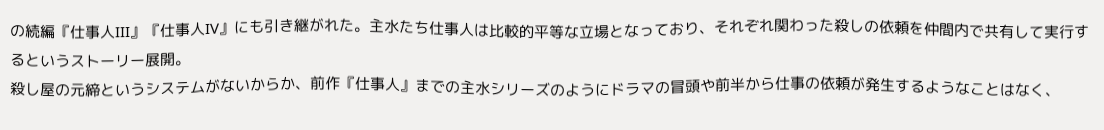の続編『仕事人III』『仕事人IV』にも引き継がれた。主水たち仕事人は比較的平等な立場となっており、それぞれ関わった殺しの依頼を仲間内で共有して実行するというストーリー展開。
殺し屋の元締というシステムがないからか、前作『仕事人』までの主水シリーズのようにドラマの冒頭や前半から仕事の依頼が発生するようなことはなく、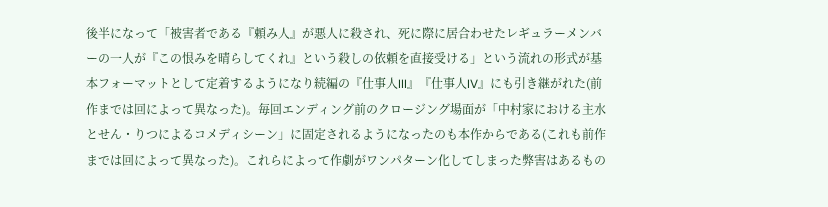後半になって「被害者である『頼み人』が悪人に殺され、死に際に居合わせたレギュラーメンバーの一人が『この恨みを晴らしてくれ』という殺しの依頼を直接受ける」という流れの形式が基本フォーマットとして定着するようになり続編の『仕事人III』『仕事人IV』にも引き継がれた(前作までは回によって異なった)。毎回エンディング前のクロージング場面が「中村家における主水とせん・りつによるコメディシーン」に固定されるようになったのも本作からである(これも前作までは回によって異なった)。これらによって作劇がワンパターン化してしまった弊害はあるもの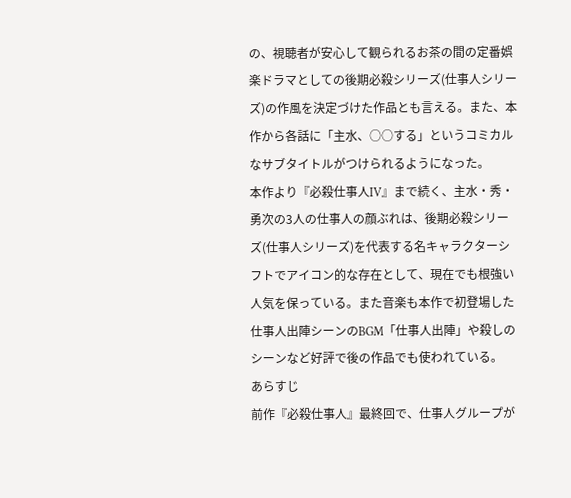の、視聴者が安心して観られるお茶の間の定番娯楽ドラマとしての後期必殺シリーズ(仕事人シリーズ)の作風を決定づけた作品とも言える。また、本作から各話に「主水、○○する」というコミカルなサブタイトルがつけられるようになった。
本作より『必殺仕事人IV』まで続く、主水・秀・勇次の3人の仕事人の顔ぶれは、後期必殺シリーズ(仕事人シリーズ)を代表する名キャラクターシフトでアイコン的な存在として、現在でも根強い人気を保っている。また音楽も本作で初登場した仕事人出陣シーンのBGM「仕事人出陣」や殺しのシーンなど好評で後の作品でも使われている。
あらすじ
前作『必殺仕事人』最終回で、仕事人グループが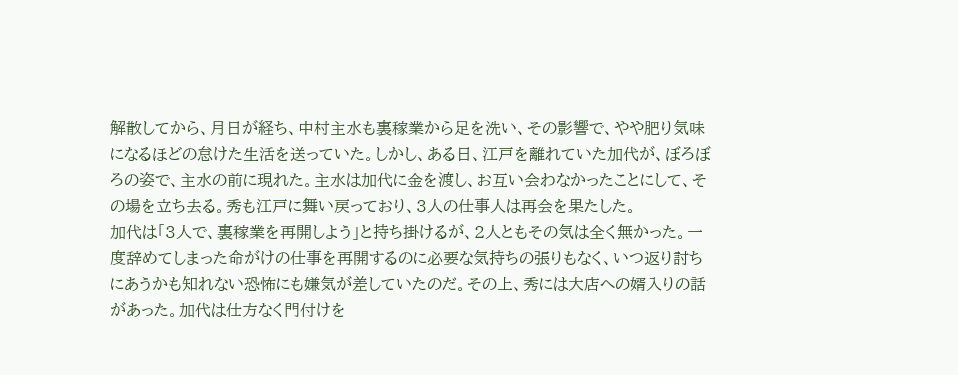解散してから、月日が経ち、中村主水も裏稼業から足を洗い、その影響で、やや肥り気味になるほどの怠けた生活を送っていた。しかし、ある日、江戸を離れていた加代が、ぼろぼろの姿で、主水の前に現れた。主水は加代に金を渡し、お互い会わなかったことにして、その場を立ち去る。秀も江戸に舞い戻っており、3人の仕事人は再会を果たした。
加代は「3人で、裏稼業を再開しよう」と持ち掛けるが、2人ともその気は全く無かった。一度辞めてしまった命がけの仕事を再開するのに必要な気持ちの張りもなく、いつ返り討ちにあうかも知れない恐怖にも嫌気が差していたのだ。その上、秀には大店への婿入りの話があった。加代は仕方なく門付けを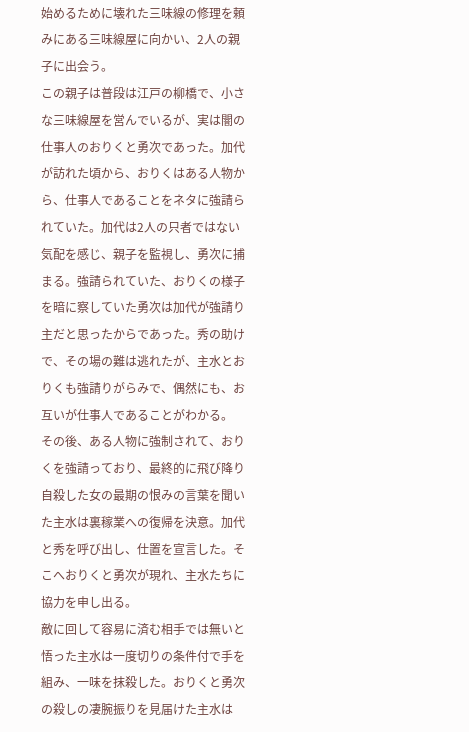始めるために壊れた三味線の修理を頼みにある三味線屋に向かい、2人の親子に出会う。
この親子は普段は江戸の柳橋で、小さな三味線屋を営んでいるが、実は闇の仕事人のおりくと勇次であった。加代が訪れた頃から、おりくはある人物から、仕事人であることをネタに強請られていた。加代は2人の只者ではない気配を感じ、親子を監視し、勇次に捕まる。強請られていた、おりくの様子を暗に察していた勇次は加代が強請り主だと思ったからであった。秀の助けで、その場の難は逃れたが、主水とおりくも強請りがらみで、偶然にも、お互いが仕事人であることがわかる。
その後、ある人物に強制されて、おりくを強請っており、最終的に飛び降り自殺した女の最期の恨みの言葉を聞いた主水は裏稼業への復帰を決意。加代と秀を呼び出し、仕置を宣言した。そこへおりくと勇次が現れ、主水たちに協力を申し出る。
敵に回して容易に済む相手では無いと悟った主水は一度切りの条件付で手を組み、一味を抹殺した。おりくと勇次の殺しの凄腕振りを見届けた主水は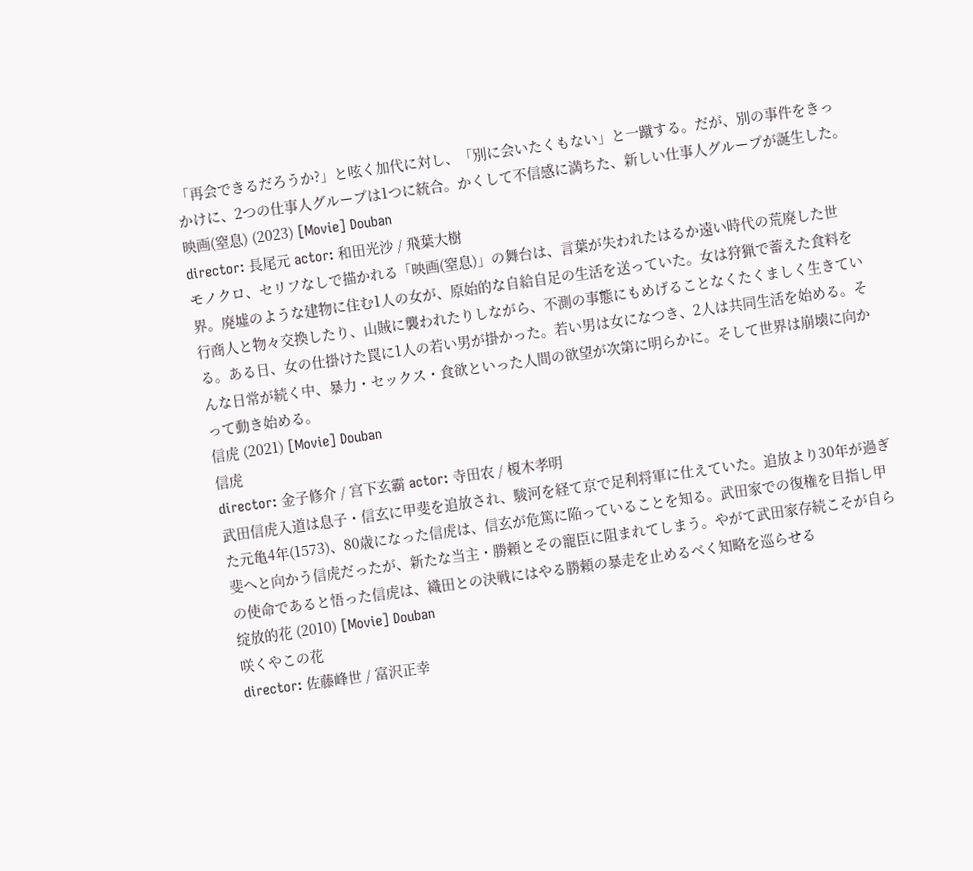「再会できるだろうか?」と呟く加代に対し、「別に会いたくもない」と一蹴する。だが、別の事件をきっかけに、2つの仕事人グループは1つに統合。かくして不信感に満ちた、新しい仕事人グループが誕生した。
映画(窒息) (2023) [Movie] Douban
director: 長尾元 actor: 和田光沙 / 飛葉大樹
モノクロ、セリフなしで描かれる「映画(窒息)」の舞台は、言葉が失われたはるか遠い時代の荒廃した世界。廃墟のような建物に住む1人の女が、原始的な自給自足の生活を送っていた。女は狩猟で蓄えた食料を行商人と物々交換したり、山賊に襲われたりしながら、不測の事態にもめげることなくたくましく生きている。ある日、女の仕掛けた罠に1人の若い男が掛かった。若い男は女になつき、2人は共同生活を始める。そんな日常が続く中、暴力・セックス・食欲といった人間の欲望が次第に明らかに。そして世界は崩壊に向かって動き始める。
信虎 (2021) [Movie] Douban
信虎
director: 金子修介 / 宫下玄霸 actor: 寺田农 / 榎木孝明
武田信虎入道は息子・信玄に甲斐を追放され、駿河を経て京で足利将軍に仕えていた。追放より30年が過ぎた元亀4年(1573)、80歳になった信虎は、信玄が危篤に陥っていることを知る。武田家での復権を目指し甲斐へと向かう信虎だったが、新たな当主・勝頼とその寵臣に阻まれてしまう。やがて武田家存続こそが自らの使命であると悟った信虎は、織田との決戦にはやる勝頼の暴走を止めるべく知略を巡らせる
绽放的花 (2010) [Movie] Douban
咲くやこの花
director: 佐藤峰世 / 富沢正幸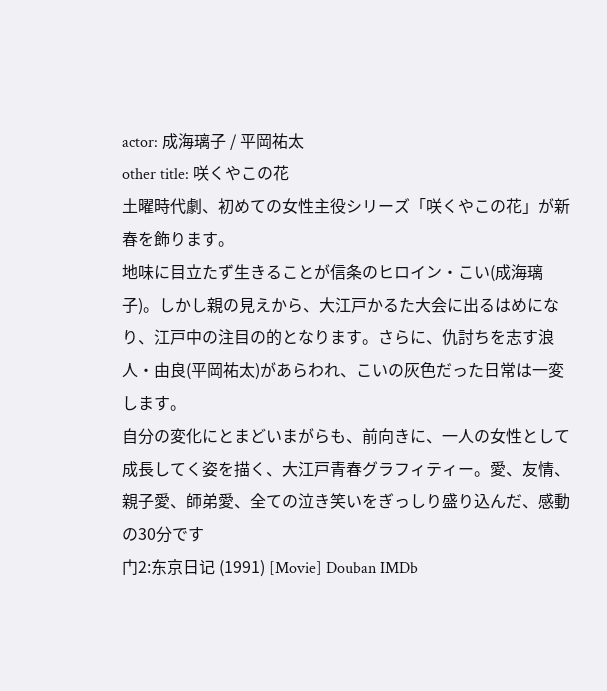actor: 成海璃子 / 平岡祐太
other title: 咲くやこの花
土曜時代劇、初めての女性主役シリーズ「咲くやこの花」が新春を飾ります。
地味に目立たず生きることが信条のヒロイン・こい(成海璃子)。しかし親の見えから、大江戸かるた大会に出るはめになり、江戸中の注目の的となります。さらに、仇討ちを志す浪人・由良(平岡祐太)があらわれ、こいの灰色だった日常は一変します。
自分の変化にとまどいまがらも、前向きに、一人の女性として成長してく姿を描く、大江戸青春グラフィティー。愛、友情、親子愛、師弟愛、全ての泣き笑いをぎっしり盛り込んだ、感動の30分です
门2:东京日记 (1991) [Movie] Douban IMDb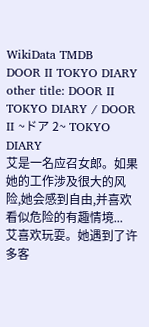WikiData TMDB
DOOR II TOKYO DIARY
other title: DOOR II TOKYO DIARY / DOOR II ~ドア 2~ TOKYO DIARY
艾是一名应召女郎。如果她的工作涉及很大的风险,她会感到自由,并喜欢看似危险的有趣情境... 艾喜欢玩耍。她遇到了许多客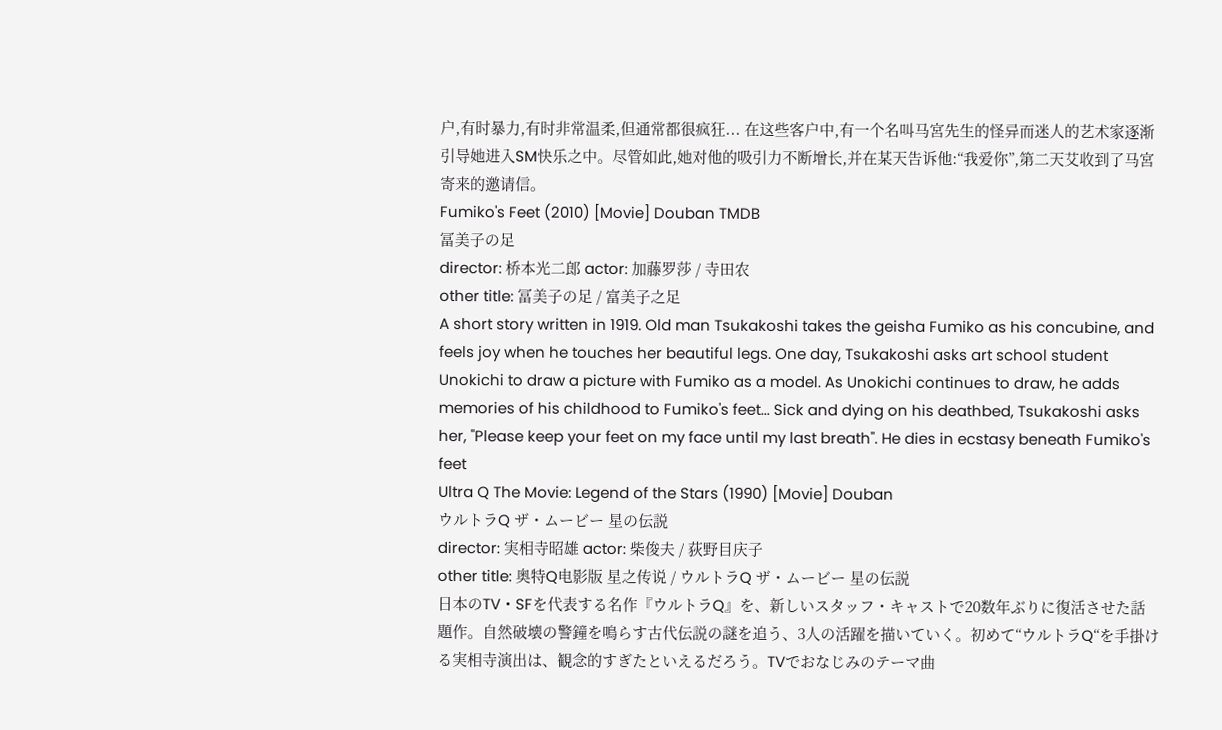户,有时暴力,有时非常温柔,但通常都很疯狂... 在这些客户中,有一个名叫马宮先生的怪异而迷人的艺术家逐渐引导她进入SM快乐之中。尽管如此,她对他的吸引力不断增长,并在某天告诉他:“我爱你”,第二天艾收到了马宮寄来的邀请信。
Fumiko's Feet (2010) [Movie] Douban TMDB
冨美子の足
director: 桥本光二郎 actor: 加藤罗莎 / 寺田农
other title: 冨美子の足 / 富美子之足
A short story written in 1919. Old man Tsukakoshi takes the geisha Fumiko as his concubine, and feels joy when he touches her beautiful legs. One day, Tsukakoshi asks art school student Unokichi to draw a picture with Fumiko as a model. As Unokichi continues to draw, he adds memories of his childhood to Fumiko's feet... Sick and dying on his deathbed, Tsukakoshi asks her, "Please keep your feet on my face until my last breath". He dies in ecstasy beneath Fumiko's feet
Ultra Q The Movie: Legend of the Stars (1990) [Movie] Douban
ウルトラQ ザ・ムービー 星の伝説
director: 実相寺昭雄 actor: 柴俊夫 / 荻野目庆子
other title: 奥特Q电影版 星之传说 / ウルトラQ ザ・ムービー 星の伝説
日本のTV・SFを代表する名作『ウルトラQ』を、新しいスタッフ・キャストで20数年ぶりに復活させた話題作。自然破壊の警鐘を鳴らす古代伝説の謎を追う、3人の活躍を描いていく。初めて“ウルトラQ“を手掛ける実相寺演出は、観念的すぎたといえるだろう。TVでおなじみのテーマ曲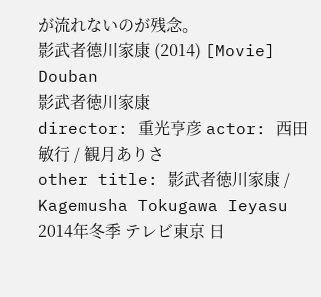が流れないのが残念。
影武者德川家康 (2014) [Movie] Douban
影武者徳川家康
director: 重光亨彦 actor: 西田敏行 / 観月ありさ
other title: 影武者徳川家康 / Kagemusha Tokugawa Ieyasu
2014年冬季 テレビ東京 日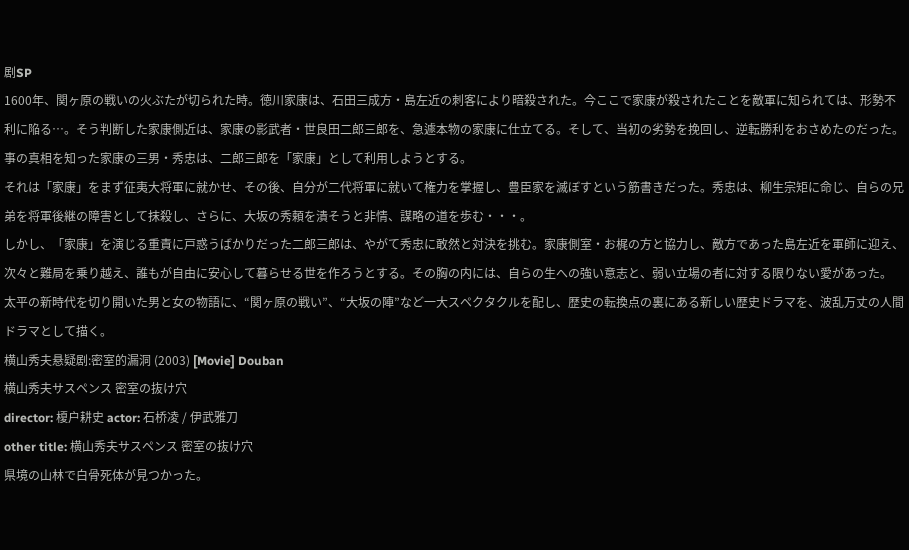剧SP
1600年、関ヶ原の戦いの火ぶたが切られた時。徳川家康は、石田三成方・島左近の刺客により暗殺された。今ここで家康が殺されたことを敵軍に知られては、形勢不利に陥る…。そう判断した家康側近は、家康の影武者・世良田二郎三郎を、急遽本物の家康に仕立てる。そして、当初の劣勢を挽回し、逆転勝利をおさめたのだった。
事の真相を知った家康の三男・秀忠は、二郎三郎を「家康」として利用しようとする。
それは「家康」をまず征夷大将軍に就かせ、その後、自分が二代将軍に就いて権力を掌握し、豊臣家を滅ぼすという筋書きだった。秀忠は、柳生宗矩に命じ、自らの兄弟を将軍後継の障害として抹殺し、さらに、大坂の秀頼を潰そうと非情、謀略の道を歩む・・・。
しかし、「家康」を演じる重責に戸惑うばかりだった二郎三郎は、やがて秀忠に敢然と対決を挑む。家康側室・お梶の方と協力し、敵方であった島左近を軍師に迎え、次々と難局を乗り越え、誰もが自由に安心して暮らせる世を作ろうとする。その胸の内には、自らの生への強い意志と、弱い立場の者に対する限りない愛があった。
太平の新時代を切り開いた男と女の物語に、“関ヶ原の戦い”、“大坂の陣”など一大スペクタクルを配し、歴史の転換点の裏にある新しい歴史ドラマを、波乱万丈の人間ドラマとして描く。
横山秀夫悬疑剧:密室的漏洞 (2003) [Movie] Douban
横山秀夫サスペンス 密室の抜け穴
director: 榎户耕史 actor: 石桥凌 / 伊武雅刀
other title: 横山秀夫サスペンス 密室の抜け穴
県境の山林で白骨死体が見つかった。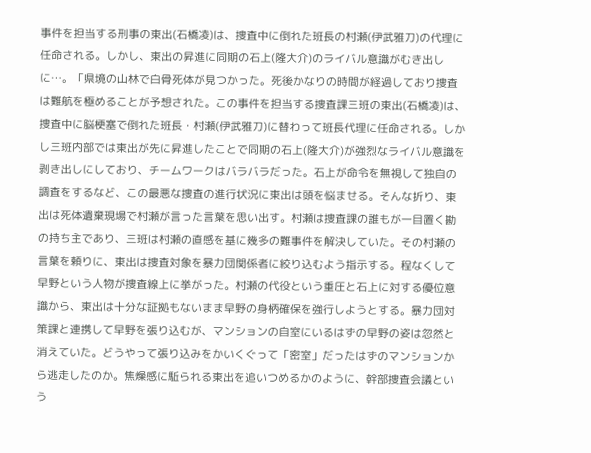事件を担当する刑事の東出(石橋凌)は、捜査中に倒れた班長の村瀬(伊武雅刀)の代理に任命される。しかし、東出の昇進に同期の石上(隆大介)のライバル意識がむき出しに…。「県境の山林で白骨死体が見つかった。死後かなりの時間が経過しており捜査は難航を極めることが予想された。この事件を担当する捜査課三班の東出(石橋凌)は、捜査中に脳梗塞で倒れた班長・村瀬(伊武雅刀)に替わって班長代理に任命される。しかし三班内部では東出が先に昇進したことで同期の石上(隆大介)が強烈なライバル意識を剥き出しにしており、チームワークはバラバラだった。石上が命令を無視して独自の調査をするなど、この最悪な捜査の進行状況に東出は頭を悩ませる。そんな折り、東出は死体遺棄現場で村瀬が言った言葉を思い出す。村瀬は捜査課の誰もが一目置く勘の持ち主であり、三班は村瀬の直感を基に幾多の難事件を解決していた。その村瀬の言葉を頼りに、東出は捜査対象を暴力団関係者に絞り込むよう指示する。程なくして早野という人物が捜査線上に挙がった。村瀬の代役という重圧と石上に対する優位意識から、東出は十分な証拠もないまま早野の身柄確保を強行しようとする。暴力団対策課と連携して早野を張り込むが、マンションの自室にいるはずの早野の姿は忽然と消えていた。どうやって張り込みをかいくぐって「密室」だったはずのマンションから逃走したのか。焦燥感に駈られる東出を追いつめるかのように、幹部捜査会議という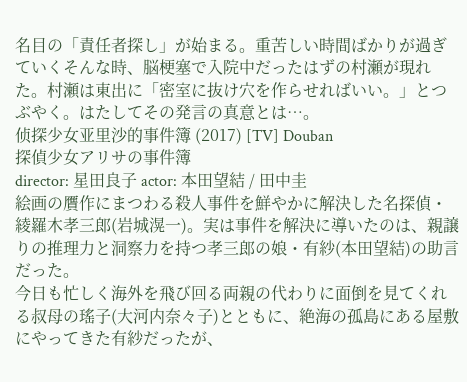名目の「責任者探し」が始まる。重苦しい時間ばかりが過ぎていくそんな時、脳梗塞で入院中だったはずの村瀬が現れた。村瀬は東出に「密室に抜け穴を作らせればいい。」とつぶやく。はたしてその発言の真意とは…。
侦探少女亚里沙的事件簿 (2017) [TV] Douban
探偵少女アリサの事件簿
director: 星田良子 actor: 本田望結 / 田中圭
絵画の贋作にまつわる殺人事件を鮮やかに解決した名探偵・綾羅木孝三郎(岩城滉一)。実は事件を解決に導いたのは、親譲りの推理力と洞察力を持つ孝三郎の娘・有紗(本田望結)の助言だった。
今日も忙しく海外を飛び回る両親の代わりに面倒を見てくれる叔母の瑤子(大河内奈々子)とともに、絶海の孤島にある屋敷にやってきた有紗だったが、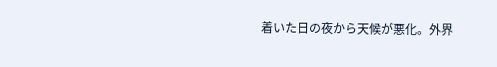着いた日の夜から天候が悪化。外界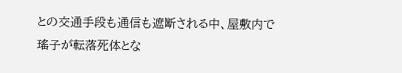との交通手段も通信も遮断される中、屋敷内で瑤子が転落死体とな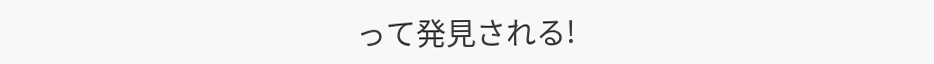って発見される!